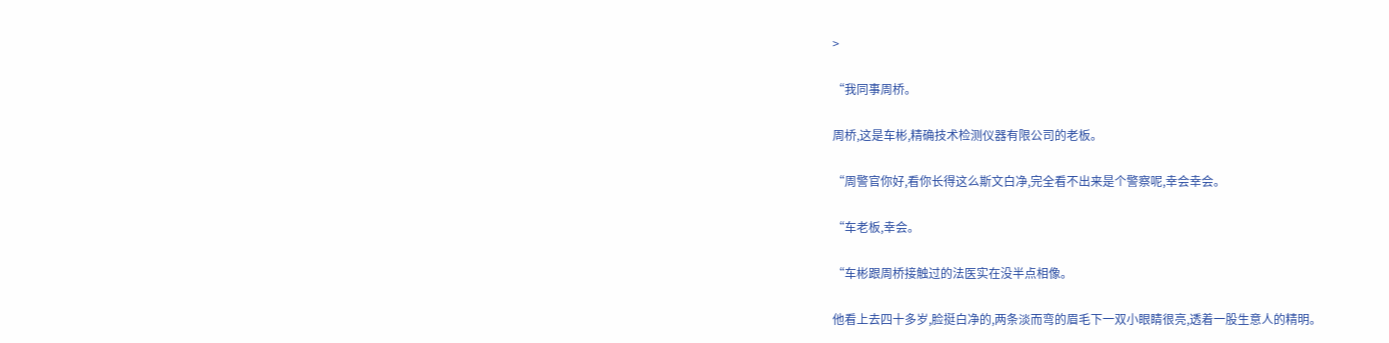>

“我同事周桥。

周桥,这是车彬,精确技术检测仪器有限公司的老板。

“周警官你好,看你长得这么斯文白净,完全看不出来是个警察呢,幸会幸会。

“车老板,幸会。

“车彬跟周桥接触过的法医实在没半点相像。

他看上去四十多岁,脸挺白净的,两条淡而弯的眉毛下一双小眼睛很亮,透着一股生意人的精明。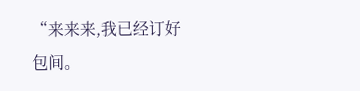“来来来,我已经订好包间。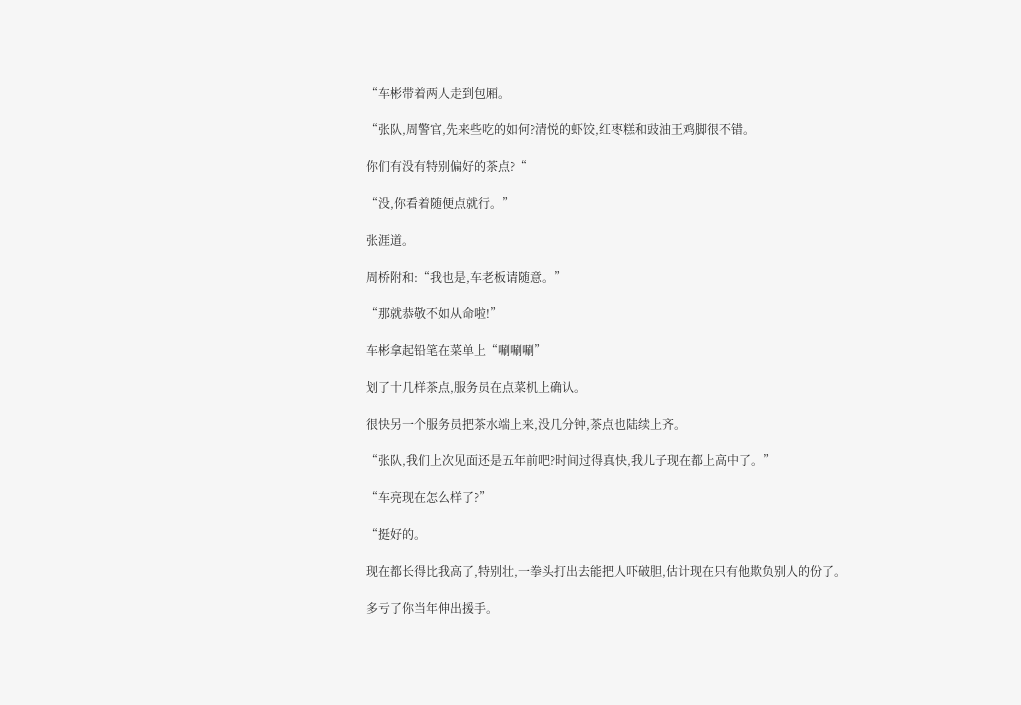“车彬带着两人走到包厢。

“张队,周警官,先来些吃的如何?清悦的虾饺,红枣糕和豉油王鸡脚很不错。

你们有没有特别偏好的茶点?“

“没,你看着随便点就行。”

张涯道。

周桥附和:“我也是,车老板请随意。”

“那就恭敬不如从命啦!”

车彬拿起铅笔在菜单上“唰唰唰”

划了十几样茶点,服务员在点菜机上确认。

很快另一个服务员把茶水端上来,没几分钟,茶点也陆续上齐。

“张队,我们上次见面还是五年前吧?时间过得真快,我儿子现在都上高中了。”

“车亮现在怎么样了?”

“挺好的。

现在都长得比我高了,特别壮,一拳头打出去能把人吓破胆,估计现在只有他欺负别人的份了。

多亏了你当年伸出援手。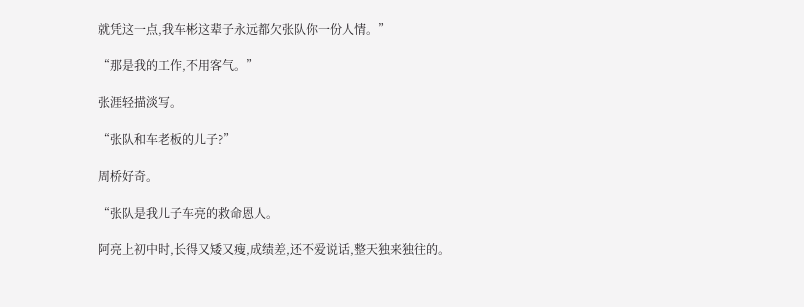就凭这一点,我车彬这辈子永远都欠张队你一份人情。”

“那是我的工作,不用客气。”

张涯轻描淡写。

“张队和车老板的儿子?”

周桥好奇。

“张队是我儿子车亮的救命恩人。

阿亮上初中时,长得又矮又瘦,成绩差,还不爱说话,整天独来独往的。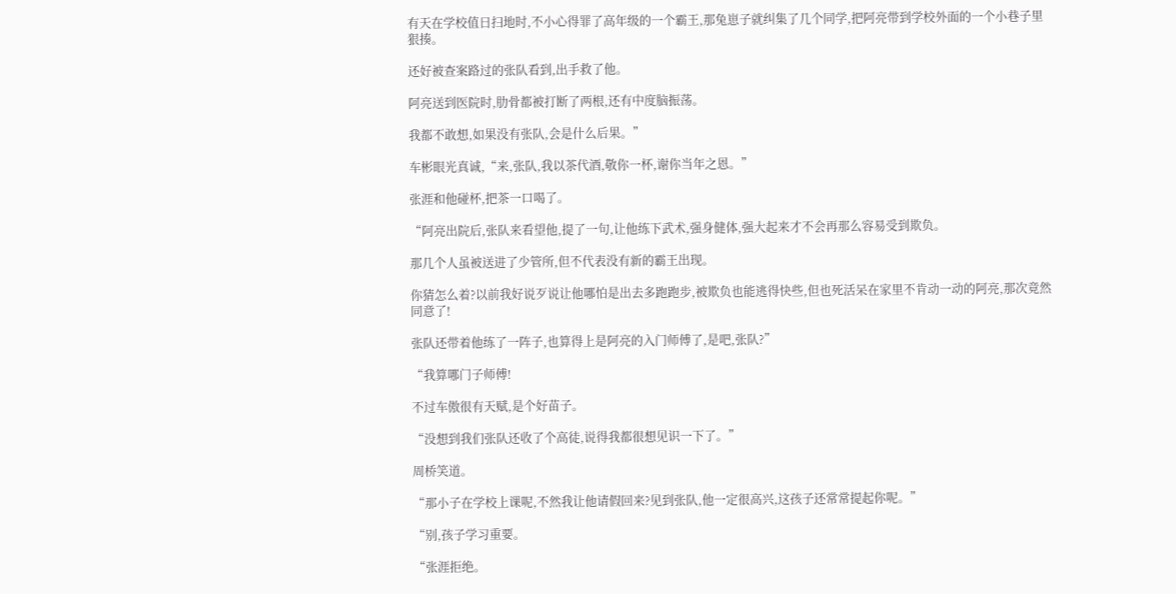有天在学校值日扫地时,不小心得罪了高年级的一个霸王,那兔崽子就纠集了几个同学,把阿亮带到学校外面的一个小巷子里狠揍。

还好被查案路过的张队看到,出手救了他。

阿亮送到医院时,肋骨都被打断了两根,还有中度脑振荡。

我都不敢想,如果没有张队,会是什么后果。”

车彬眼光真诚,“来,张队,我以茶代酒,敬你一杯,谢你当年之恩。”

张涯和他碰杯,把茶一口喝了。

“阿亮出院后,张队来看望他,提了一句,让他练下武术,强身健体,强大起来才不会再那么容易受到欺负。

那几个人虽被送进了少管所,但不代表没有新的霸王出现。

你猜怎么着?以前我好说歹说让他哪怕是出去多跑跑步,被欺负也能逃得快些,但也死活呆在家里不肯动一动的阿亮,那次竟然同意了!

张队还带着他练了一阵子,也算得上是阿亮的入门师傅了,是吧,张队?”

“我算哪门子师傅!

不过车傲很有天赋,是个好苗子。

“没想到我们张队还收了个高徒,说得我都很想见识一下了。”

周桥笑道。

“那小子在学校上课呢,不然我让他请假回来?见到张队,他一定很高兴,这孩子还常常提起你呢。”

“别,孩子学习重要。

“张涯拒绝。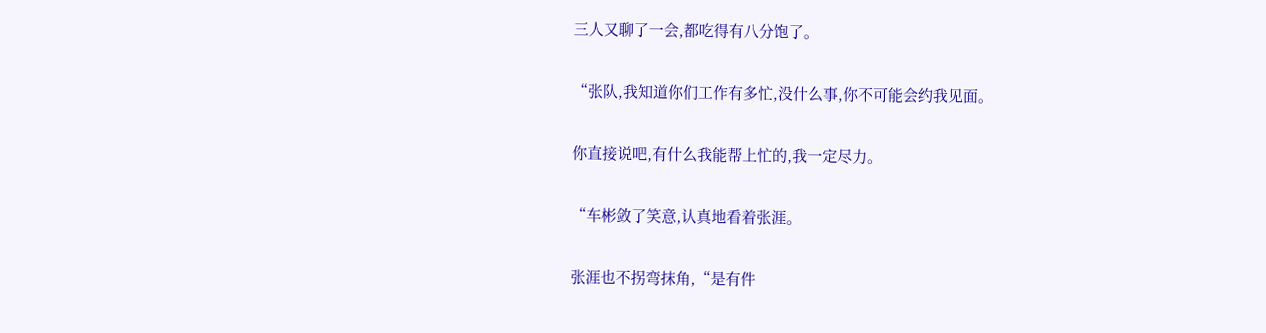三人又聊了一会,都吃得有八分饱了。

“张队,我知道你们工作有多忙,没什么事,你不可能会约我见面。

你直接说吧,有什么我能帮上忙的,我一定尽力。

“车彬敛了笑意,认真地看着张涯。

张涯也不拐弯抹角,“是有件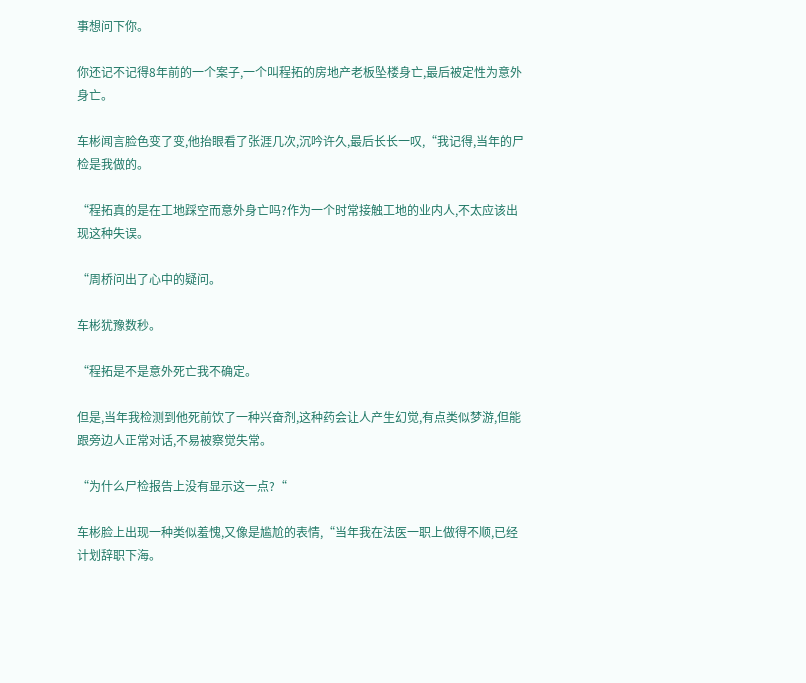事想问下你。

你还记不记得8年前的一个案子,一个叫程拓的房地产老板坠楼身亡,最后被定性为意外身亡。

车彬闻言脸色变了变,他抬眼看了张涯几次,沉吟许久,最后长长一叹,“我记得,当年的尸检是我做的。

“程拓真的是在工地踩空而意外身亡吗?作为一个时常接触工地的业内人,不太应该出现这种失误。

“周桥问出了心中的疑问。

车彬犹豫数秒。

“程拓是不是意外死亡我不确定。

但是,当年我检测到他死前饮了一种兴奋剂,这种药会让人产生幻觉,有点类似梦游,但能跟旁边人正常对话,不易被察觉失常。

“为什么尸检报告上没有显示这一点?“

车彬脸上出现一种类似羞愧,又像是尴尬的表情,“当年我在法医一职上做得不顺,已经计划辞职下海。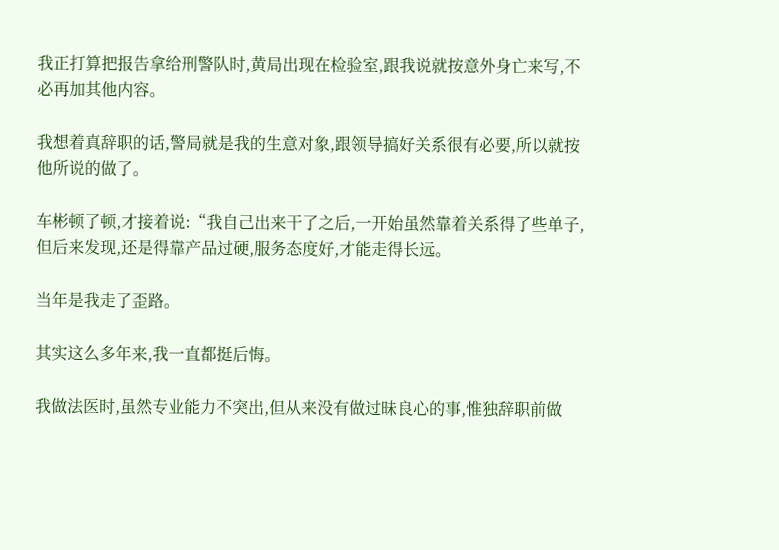我正打算把报告拿给刑警队时,黄局出现在检验室,跟我说就按意外身亡来写,不必再加其他内容。

我想着真辞职的话,警局就是我的生意对象,跟领导搞好关系很有必要,所以就按他所说的做了。

车彬顿了顿,才接着说:“我自己出来干了之后,一开始虽然靠着关系得了些单子,但后来发现,还是得靠产品过硬,服务态度好,才能走得长远。

当年是我走了歪路。

其实这么多年来,我一直都挺后悔。

我做法医时,虽然专业能力不突出,但从来没有做过昧良心的事,惟独辞职前做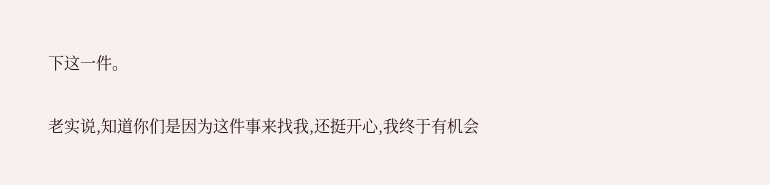下这一件。

老实说,知道你们是因为这件事来找我,还挺开心,我终于有机会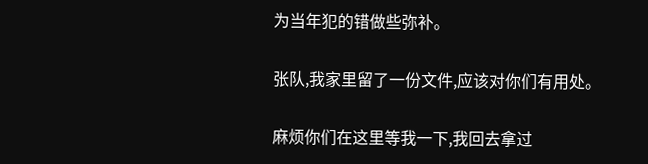为当年犯的错做些弥补。

张队,我家里留了一份文件,应该对你们有用处。

麻烦你们在这里等我一下,我回去拿过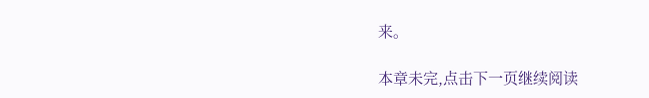来。

本章未完,点击下一页继续阅读